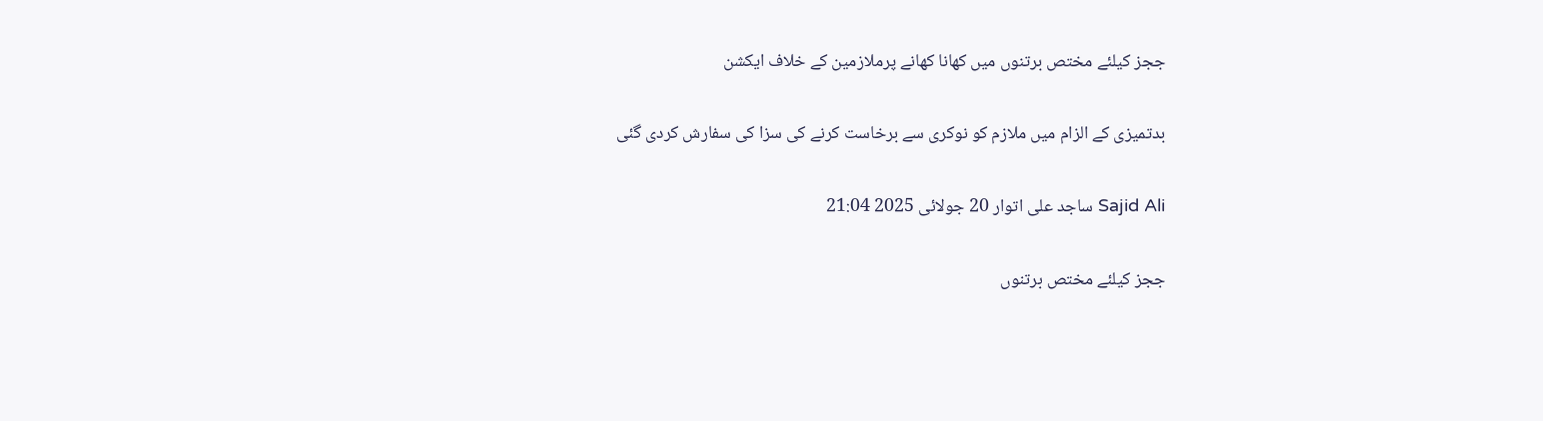ججز کیلئے مختص برتنوں میں کھانا کھانے پرملازمین کے خلاف ایکشن

بدتمیزی کے الزام میں ملازم کو نوکری سے برخاست کرنے کی سزا کی سفارش کردی گئی

Sajid Ali ساجد علی اتوار 20 جولائی 2025 21:04

ججز کیلئے مختص برتنوں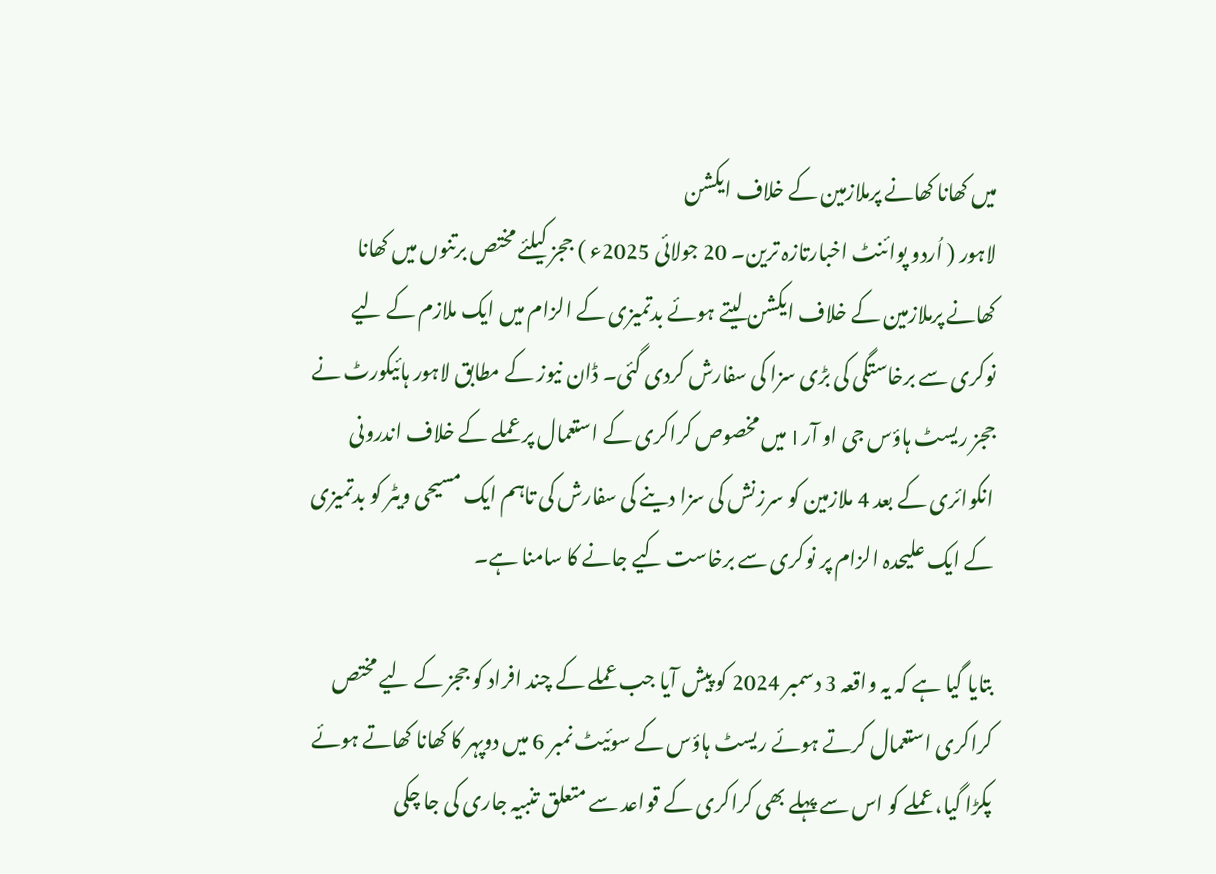میں کھانا کھانے پرملازمین کے خلاف ایکشن
لاہور ( اُردو پوائنٹ اخبارتازہ ترین۔ 20 جولائی 2025ء ) ججز کیلئے مختص برتنوں میں کھانا کھانے پرملازمین کے خلاف ایکشن لیتے ہوئے بدتمیزی کے الزام میں ایک ملازم کے لیے نوکری سے برخاستگی کی بڑی سزا کی سفارش کردی گئی۔ ڈان نیوز کے مطابق لاہور ہائیکورٹ نے ججز ریسٹ ہاؤس جی او آر I میں مخصوص کراکری کے استعمال پر عملے کے خلاف اندرونی انکوائری کے بعد 4 ملازمین کو سرزنش کی سزا دینے کی سفارش کی تاہم ایک مسیحی ویٹر کو بدتمیزی کے ایک علیحدہ الزام پر نوکری سے برخاست کیے جانے کا سامنا ہے۔

بتایا گیا ہے کہ یہ واقعہ 3 دسمبر 2024 کو پیش آیا جب عملے کے چند افراد کو ججز کے لیے مختص کراکری استعمال کرتے ہوئے ریسٹ ہاؤس کے سوئیٹ نمبر 6 میں دوپہر کا کھانا کھاتے ہوئے پکڑا گیا، عملے کو اس سے پہلے بھی کراکری کے قواعد سے متعلق تنبیہ جاری کی جا چکی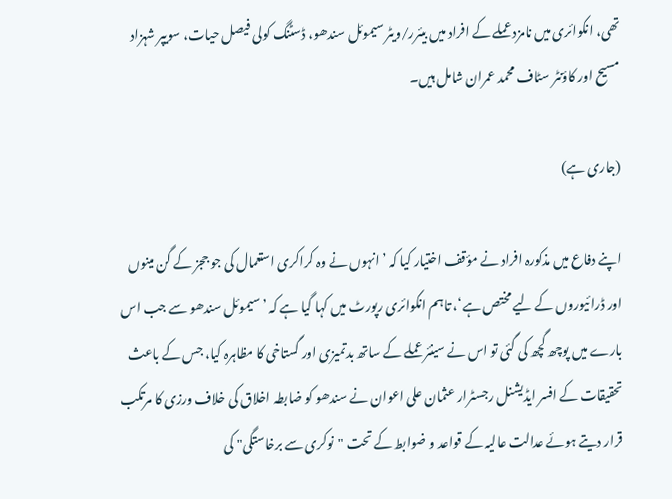تھی، انکوائری میں نامزد عملے کے افراد میں بیئرر/ویٹر سیموئل سندھو، ڈسٹنگ کولی فیصل حیات، سویپر شہزاد مسیح اور کاؤنٹر سٹاف محمد عمران شامل ہیں۔

(جاری ہے)

اپنے دفاع میں مذکورہ افراد نے مؤقف اختیار کیا کہ ’انہوں نے وہ کراکری استعمال کی جو ججز کے گن مینوں اور ڈرائیوروں کے لیے مختص ہے‘، تاہم انکوائری رپورٹ میں کہا گیا ہے کہ ’سیموئل سندھو سے جب اس بارے میں پوچھ گچھ کی گئی تو اس نے سینئر عملے کے ساتھ بدتمیزی اور گستاخی کا مظاہرہ کیا، جس کے باعث تحقیقات کے افسر ایڈیشنل رجسٹرار عثمان علی اعوان نے سندھو کو ضابطہ اخلاق کی خلاف ورزی کا مرتکب قرار دیتے ہوئے عدالت عالیہ کے قواعد و ضوابط کے تحت "نوکری سے برخاستگی" کی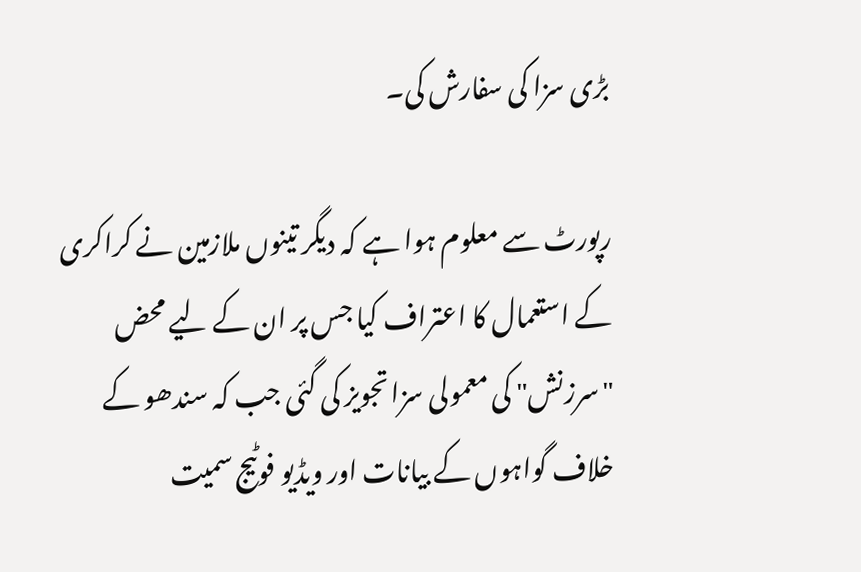بڑی سزا کی سفارش کی۔

رپورٹ سے معلوم ہوا ہے کہ دیگر تینوں ملازمین نے کراکری کے استعمال کا اعتراف کیا جس پر ان کے لیے محض "سرزنش" کی معمولی سزا تجویز کی گئی جب کہ سندھو کے خلاف گواہوں کے بیانات اور ویڈیو فوٹیج سمیت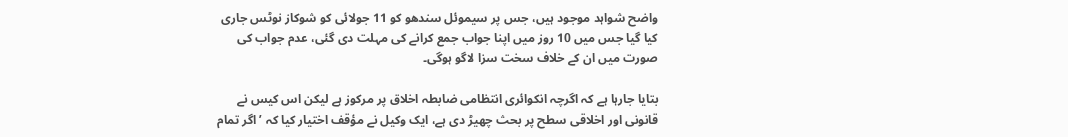واضح شواہد موجود ہیں، جس پر سیموئل سندھو کو 11 جولائی کو شوکاز نوٹس جاری کیا گیا جس میں 10 روز میں اپنا جواب جمع کرانے کی مہلت دی گئی، عدم جواب کی صورت میں ان کے خلاف سخت سزا لاگو ہوگی۔

بتایا جارہا ہے کہ اگرچہ انکوائری انتظامی ضابطہ اخلاق پر مرکوز ہے لیکن اس کیس نے قانونی اور اخلاقی سطح پر بحث چھیڑ دی ہے، ایک وکیل نے مؤقف اختیار کیا کہ ’اگر تمام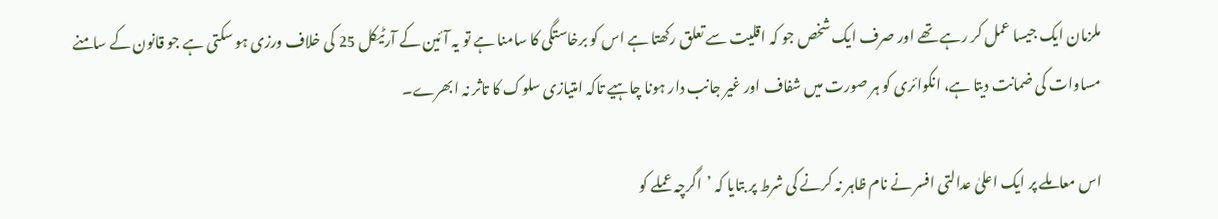ملزمان ایک جیسا عمل کر رہے تھے اور صرف ایک شخص جو کہ اقلیت سے تعلق رکھتا ہے اس کو برخاستگی کا سامنا ہے تو یہ آئین کے آرٹیکل 25 کی خلاف ورزی ہو سکتی ہے جو قانون کے سامنے مساوات کی ضمانت دیتا ہے، انکوائری کو ہر صورت میں شفاف اور غیر جانب دار ہونا چاہیے تاکہ امتیازی سلوک کا تاثر نہ ابھرے۔

اس معاملے پر ایک اعلیٰ عدالتی افسر نے نام ظاہر نہ کرنے کی شرط پر بتایا کہ ’اگرچہ عملے کو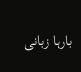بارہا زبانی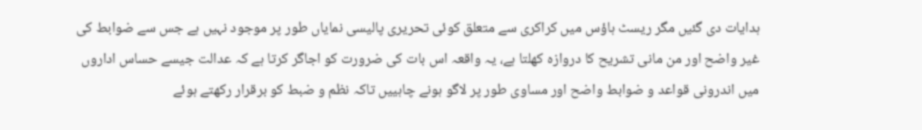ہدایات دی گئیں مگر ریسٹ ہاؤس میں کراکری سے متعلق کوئی تحریری پالیسی نمایاں طور پر موجود نہیں ہے جس سے ضوابط کی غیر واضح اور من مانی تشریح کا دروازہ کھلتا ہے، یہ واقعہ اس بات کی ضرورت کو اجاگر کرتا ہے کہ عدالت جیسے حساس اداروں میں اندرونی قواعد و ضوابط واضح اور مساوی طور پر لاگو ہونے چاہییں تاکہ نظم و ضبط کو برقرار رکھتے ہوئے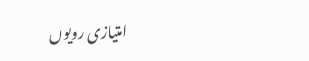امتیازی رویوں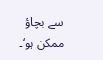سے بچاؤ ممکن ہو‘۔